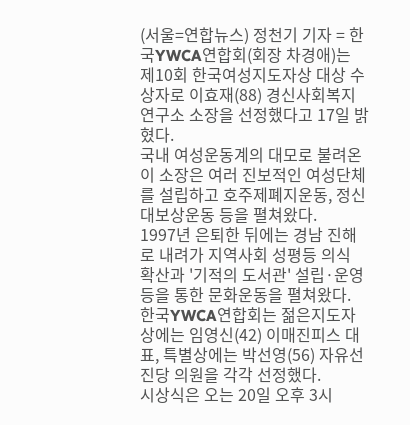(서울=연합뉴스) 정천기 기자 = 한국YWCA연합회(회장 차경애)는 제10회 한국여성지도자상 대상 수상자로 이효재(88) 경신사회복지연구소 소장을 선정했다고 17일 밝혔다.
국내 여성운동계의 대모로 불려온 이 소장은 여러 진보적인 여성단체를 설립하고 호주제폐지운동, 정신대보상운동 등을 펼쳐왔다.
1997년 은퇴한 뒤에는 경남 진해로 내려가 지역사회 성평등 의식 확산과 '기적의 도서관' 설립·운영 등을 통한 문화운동을 펼쳐왔다.
한국YWCA연합회는 젊은지도자상에는 임영신(42) 이매진피스 대표, 특별상에는 박선영(56) 자유선진당 의원을 각각 선정했다.
시상식은 오는 20일 오후 3시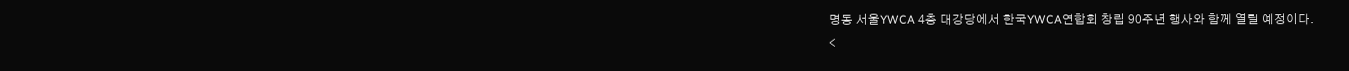명동 서울YWCA 4층 대강당에서 한국YWCA연합회 창립 90주년 행사와 함께 열릴 예정이다.
<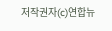저작권자(c)연합뉴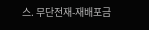스. 무단전재-재배포금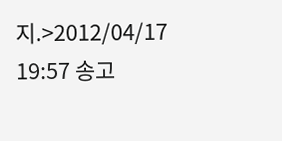지.>2012/04/17 19:57 송고